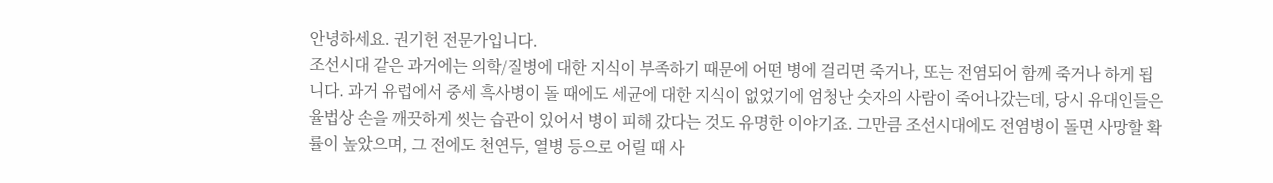안녕하세요. 권기헌 전문가입니다.
조선시대 같은 과거에는 의학/질병에 대한 지식이 부족하기 때문에 어떤 병에 걸리면 죽거나, 또는 전염되어 함께 죽거나 하게 됩니다. 과거 유럽에서 중세 흑사병이 돌 때에도 세균에 대한 지식이 없었기에 엄청난 숫자의 사람이 죽어나갔는데, 당시 유대인들은 율법상 손을 깨끗하게 씻는 습관이 있어서 병이 피해 갔다는 것도 유명한 이야기죠. 그만큼 조선시대에도 전염병이 돌면 사망할 확률이 높았으며, 그 전에도 천연두, 열병 등으로 어릴 때 사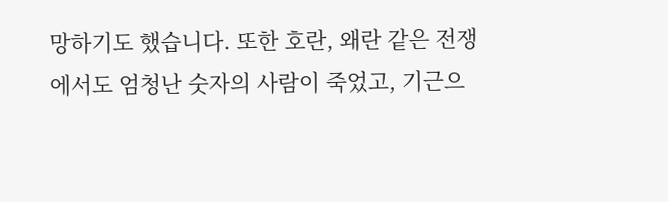망하기도 했습니다. 또한 호란, 왜란 같은 전쟁에서도 엄청난 숫자의 사람이 죽었고, 기근으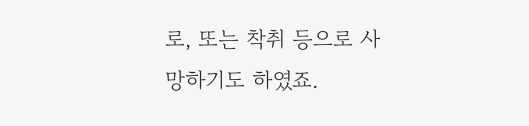로, 또는 착취 등으로 사망하기도 하였죠.